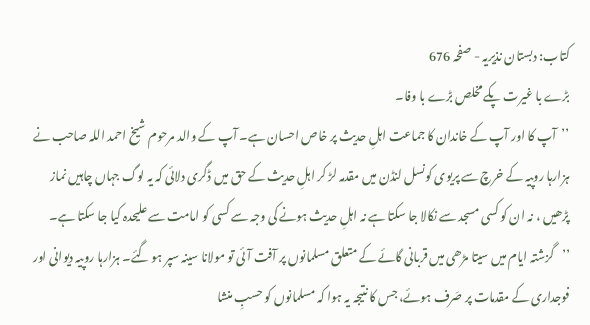کتاب: دبستان نذیریہ - صفحہ 676
بڑے با غیرت پکے مخلص بڑے با وفا۔
’’آپ کا اور آپ کے خاندان کا جماعت اہلِ حدیث پر خاص احسان ہے۔ آپ کے والد مرحوم شیخ احمد اللہ صاحب نے ہزارہا روپیہ کے خرچ سے پریوی کونسل لنڈن میں مقدمہ لڑ کر اہلِ حدیث کے حق میں ڈگری دلائی کہ یہ لوگ جہاں چاہیں نماز پڑھیں ، نہ ان کو کسی مسجد سے نکالا جا سکتا ہے نہ اہلِ حدیث ہونے کی وجہ سے کسی کو امامت سے علیحدہ کیا جا سکتا ہے۔
’’گزشتہ ایام میں سیتا مڑھی میں قربانی گائے کے متعلق مسلمانوں پر آفت آئی تو مولانا سینہ سپر ہو گئے۔ ہزارہا روپیہ دیوانی اور فوجداری کے مقدمات پر صَرف ہوئے، جس کا نتیجہ یہ ہوا کہ مسلمانوں کو حسبِ منشا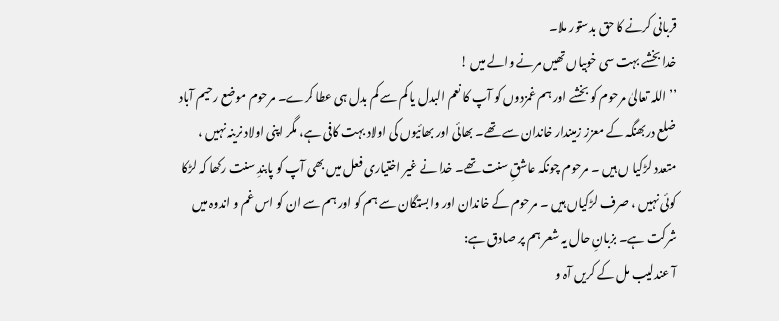قربانی کرنے کا حق بدستور ملا۔
خدا بخشے بہت سی خوبیاں تھیں مرنے والے میں !
’’اللہ تعالیٰ مرحوم کو بخشے اور ہم غمزدوں کو آپ کا نعم البدل یا کم سے کم بدل ہی عطا کرے۔ مرحوم موضع رحیم آباد ضلع دربھنگہ کے معزز زمیندار خاندان سے تھے۔ بھائی اور بھائیوں کی اولاد بہت کافی ہے، مگر اپنی اولاد نرینہ نہیں ، متعدد لڑکیا ں ہیں ۔ مرحوم چونکہ عاشقِ سنت تھے۔ خدا نے غیر اختیاری فعل میں بھی آپ کو پابندِ سنت رکھا کہ لڑکا کوئی نہیں ، صرف لڑکیاں ہیں ۔ مرحوم کے خاندان اور وابستگان سے ہم کو اور ہم سے ان کو اس غم و اندوہ میں شرکت ہے۔ بزبانِ حال یہ شعر ہم پر صادق ہے:
آ عندلیب مل کے کریں آہ و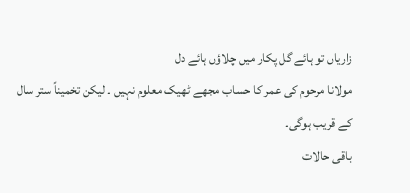زاریاں تو ہائے گل پکار میں چلاؤں ہائے دل
مولانا مرحوم کی عمر کا حساب مجھے ٹھیک معلوم نہیں ۔ لیکن تخمیناً ستر سال کے قریب ہوگی۔
باقی حالات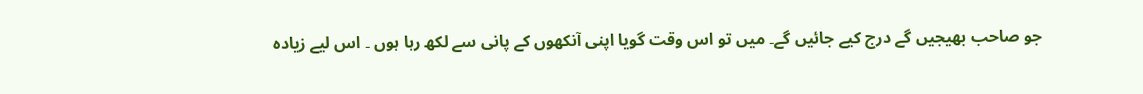جو صاحب بھیجیں گے درج کیے جائیں گے۔ میں تو اس وقت گویا اپنی آنکھوں کے پانی سے لکھ رہا ہوں ۔ اس لیے زیادہ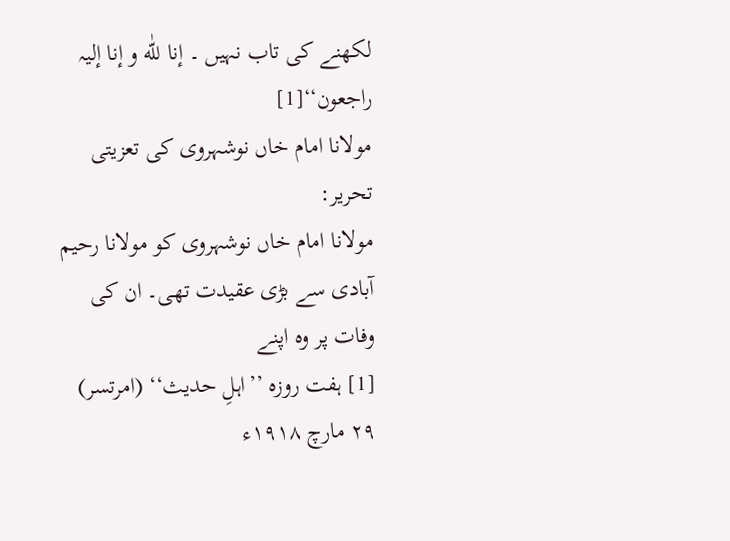لکھنے کی تاب نہیں ۔ إنا للّٰه و إنا إلیہ راجعون‘‘[1]
مولانا امام خاں نوشہروی کی تعزیتی تحریر:
مولانا امام خاں نوشہروی کو مولانا رحیم آبادی سے بڑی عقیدت تھی۔ ان کی وفات پر وہ اپنے
[1] ہفت روزہ ’’اہلِ حدیث‘‘ (امرتسر) ۲۹ مارچ ۱۹۱۸ء